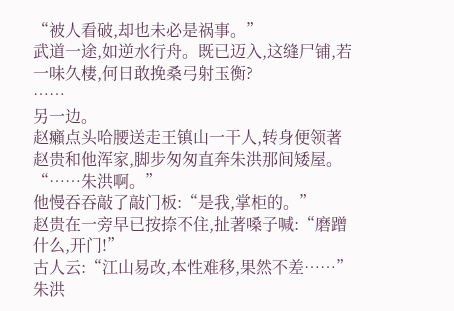“被人看破,却也未必是祸事。”
武道一途,如逆水行舟。既已迈入,这缝尸铺,若一味久棲,何日敢挽桑弓射玉衡?
……
另一边。
赵癩点头哈腰送走王镇山一干人,转身便领著赵贵和他浑家,脚步匆匆直奔朱洪那间矮屋。
“……朱洪啊。”
他慢吞吞敲了敲门板:“是我,掌柜的。”
赵贵在一旁早已按捺不住,扯著嗓子喊:“磨蹭什么,开门!”
古人云:“江山易改,本性难移,果然不差……”
朱洪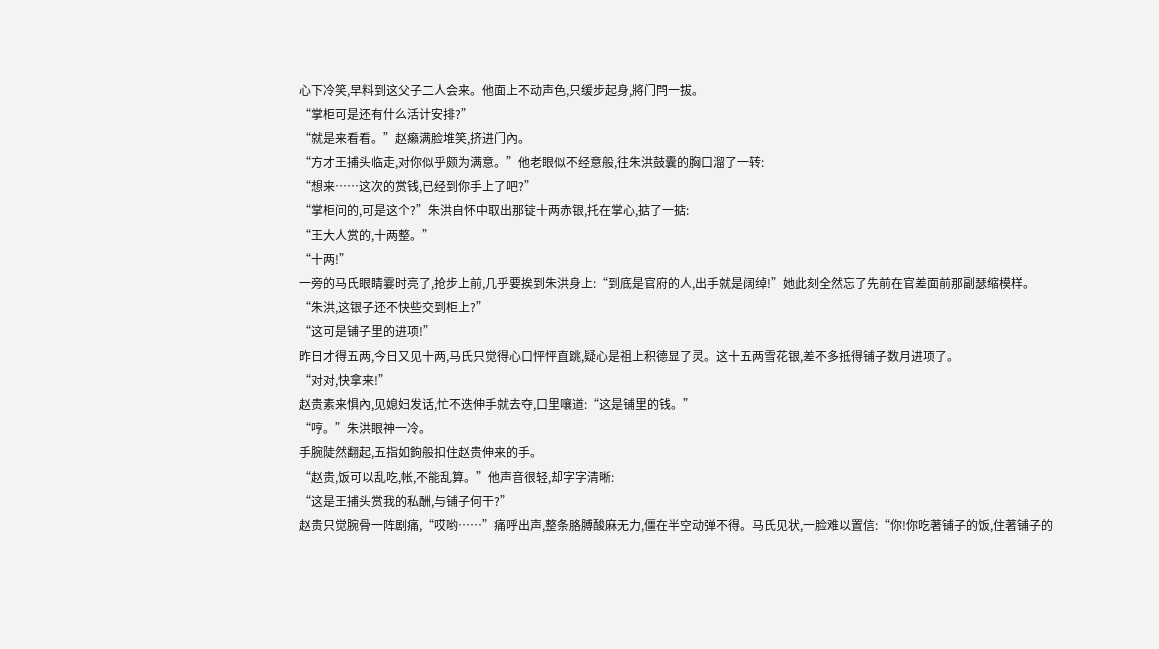心下冷笑,早料到这父子二人会来。他面上不动声色,只缓步起身,將门閂一拔。
“掌柜可是还有什么活计安排?”
“就是来看看。”赵癩满脸堆笑,挤进门內。
“方才王捕头临走,对你似乎颇为满意。”他老眼似不经意般,往朱洪鼓囊的胸口溜了一转:
“想来……这次的赏钱,已经到你手上了吧?”
“掌柜问的,可是这个?”朱洪自怀中取出那锭十两赤银,托在掌心,掂了一掂:
“王大人赏的,十两整。”
“十两!”
一旁的马氏眼睛霎时亮了,抢步上前,几乎要挨到朱洪身上:“到底是官府的人,出手就是阔绰!”她此刻全然忘了先前在官差面前那副瑟缩模样。
“朱洪,这银子还不快些交到柜上?”
“这可是铺子里的进项!”
昨日才得五两,今日又见十两,马氏只觉得心口怦怦直跳,疑心是祖上积德显了灵。这十五两雪花银,差不多抵得铺子数月进项了。
“对对,快拿来!”
赵贵素来惧內,见媳妇发话,忙不迭伸手就去夺,口里嚷道:“这是铺里的钱。”
“哼。”朱洪眼神一冷。
手腕陡然翻起,五指如鉤般扣住赵贵伸来的手。
“赵贵,饭可以乱吃,帐,不能乱算。”他声音很轻,却字字清晰:
“这是王捕头赏我的私酬,与铺子何干?”
赵贵只觉腕骨一阵剧痛,“哎哟……”痛呼出声,整条胳膊酸麻无力,僵在半空动弹不得。马氏见状,一脸难以置信:“你!你吃著铺子的饭,住著铺子的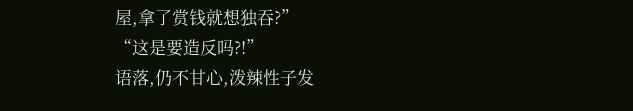屋,拿了赏钱就想独吞?”
“这是要造反吗?!”
语落,仍不甘心,泼辣性子发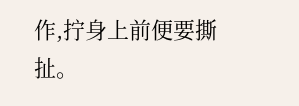作,拧身上前便要撕扯。